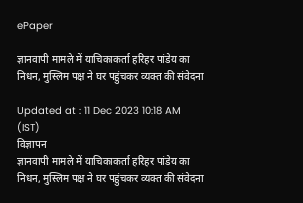ePaper

ज्ञानवापी मामले में याचिकाकर्ता हरिहर पांडेय का निधन, मुस्लिम पक्ष ने घर पहुंचकर व्यक्त की संवेदना

Updated at : 11 Dec 2023 10:18 AM (IST)
विज्ञापन
ज्ञानवापी मामले में याचिकाकर्ता हरिहर पांडेय का निधन, मुस्लिम पक्ष ने घर पहुंचकर व्यक्त की संवेदना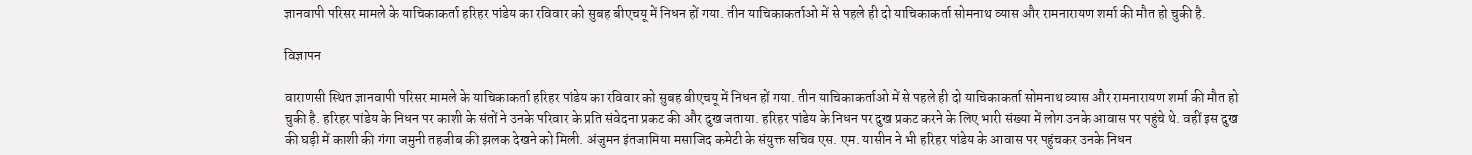ज्ञानवापी परिसर मामले के याचिकाकर्ता हरिहर पांडेय का रविवार को सुबह बीएचयू में निधन हों गया. तीन याचिकाकर्ताओ में से पहले ही दो याचिकाकर्ता सोमनाथ व्यास और रामनारायण शर्मा की मौत हो चुकी है.

विज्ञापन

वाराणसी स्थित ज्ञानवापी परिसर मामले के याचिकाकर्ता हरिहर पांडेय का रविवार को सुबह बीएचयू में निधन हों गया. तीन याचिकाकर्ताओ में से पहले ही दो याचिकाकर्ता सोमनाथ व्यास और रामनारायण शर्मा की मौत हो चुकी है. हरिहर पांडेय के निधन पर काशी के संतों ने उनके परिवार के प्रति संवेदना प्रकट की और दुख जताया. हरिहर पांडेय के निधन पर दुख प्रकट करने के लिए भारी संख्या में लोग उनके आवास पर पहुंचे थे. वहीं इस दुख की घड़ी में काशी की गंगा जमुनी तहजीब की झलक देखने को मिली. अंजुमन इंतजामिया मसाजिद कमेटी के संयुक्त सचिव एस. एम. यासीन ने भी हरिहर पांडेय के आवास पर पहुंचकर उनके निधन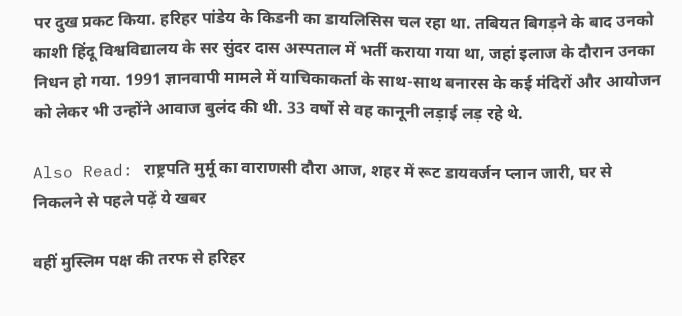पर दुख प्रकट किया. हरिहर पांडेय के किडनी का डायलिसिस चल रहा था. तबियत बिगड़ने के बाद उनको काशी हिंदू विश्वविद्यालय के सर सुंदर दास अस्पताल में भर्ती कराया गया था, जहां इलाज के दौरान उनका निधन हो गया. 1991 ज्ञानवापी मामले में याचिकाकर्ता के साथ-साथ बनारस के कई मंदिरों और आयोजन को लेकर भी उन्होंने आवाज बुलंद की थी. 33 वर्षो से वह कानूनी लड़ाई लड़ रहे थे.

Also Read: राष्ट्रपति मुर्मू का वाराणसी दौरा आज, शहर में रूट डायवर्जन प्लान जारी, घर से निकलने से पहले पढ़ें ये खबर

वहीं मुस्लिम पक्ष की तरफ से हरिहर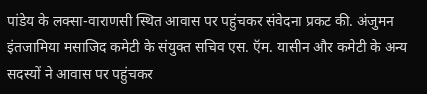पांडेय के लक्सा-वाराणसी स्थित आवास पर पहुंचकर संवेदना प्रकट की. अंजुमन इंतजामिया मसाजिद कमेटी के संयुक्त सचिव एस. ऍम. यासीन और कमेटी के अन्य सदस्यों ने आवास पर पहुंचकर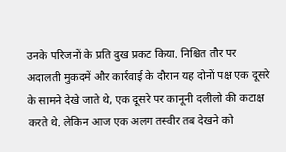उनके परिजनों के प्रति दुख प्रकट किया. निश्चित तौर पर अदालती मुकदमें और कार्रवाई के दौरान यह दोनों पक्ष एक दूसरे के सामने देखे जाते थे, एक दूसरे पर कानूनी दलीलो की कटाक्ष करते थे. लेकिन आज एक अलग तस्वीर तब देखने को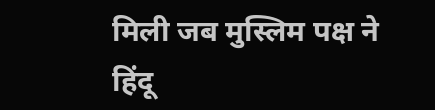मिली जब मुस्लिम पक्ष ने हिंदू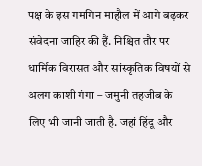पक्ष के इस गमगिन माहौल में आगे बढ़कर संवेदना जाहिर की हैं. निश्चित तौर पर धार्मिक विरासत और सांस्कृतिक विषयों से अलग काशी गंगा – जमुनी तहजीब के लिए भी जानी जाती है. जहां हिंदू और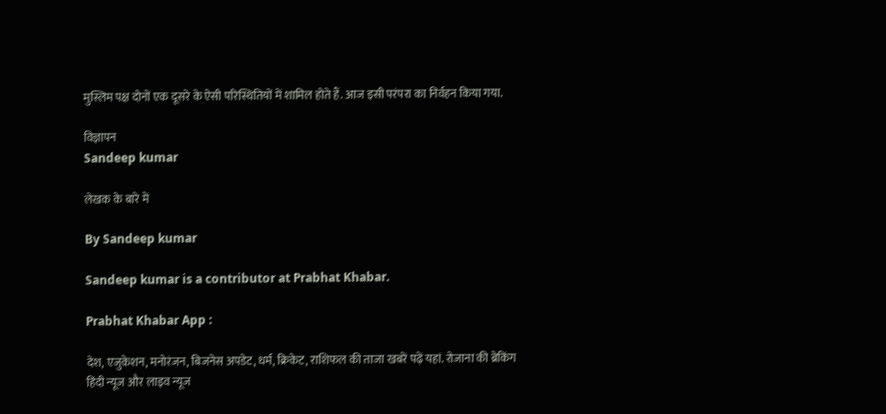मुस्लिम पक्ष दोनों एक दूसरे के ऐसी परिस्थितियों में शामिल होते हैं. आज इसी परंपरा का निर्वहन किया गया.

विज्ञापन
Sandeep kumar

लेखक के बारे में

By Sandeep kumar

Sandeep kumar is a contributor at Prabhat Khabar.

Prabhat Khabar App :

देश, एजुकेशन, मनोरंजन, बिजनेस अपडेट, धर्म, क्रिकेट, राशिफल की ताजा खबरें पढ़ें यहां. रोजाना की ब्रेकिंग हिंदी न्यूज और लाइव न्यूज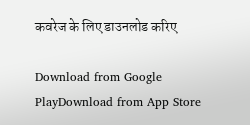कवरेज के लिए डाउनलोड करिए

Download from Google PlayDownload from App Store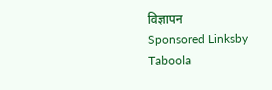विज्ञापन
Sponsored Linksby Taboola